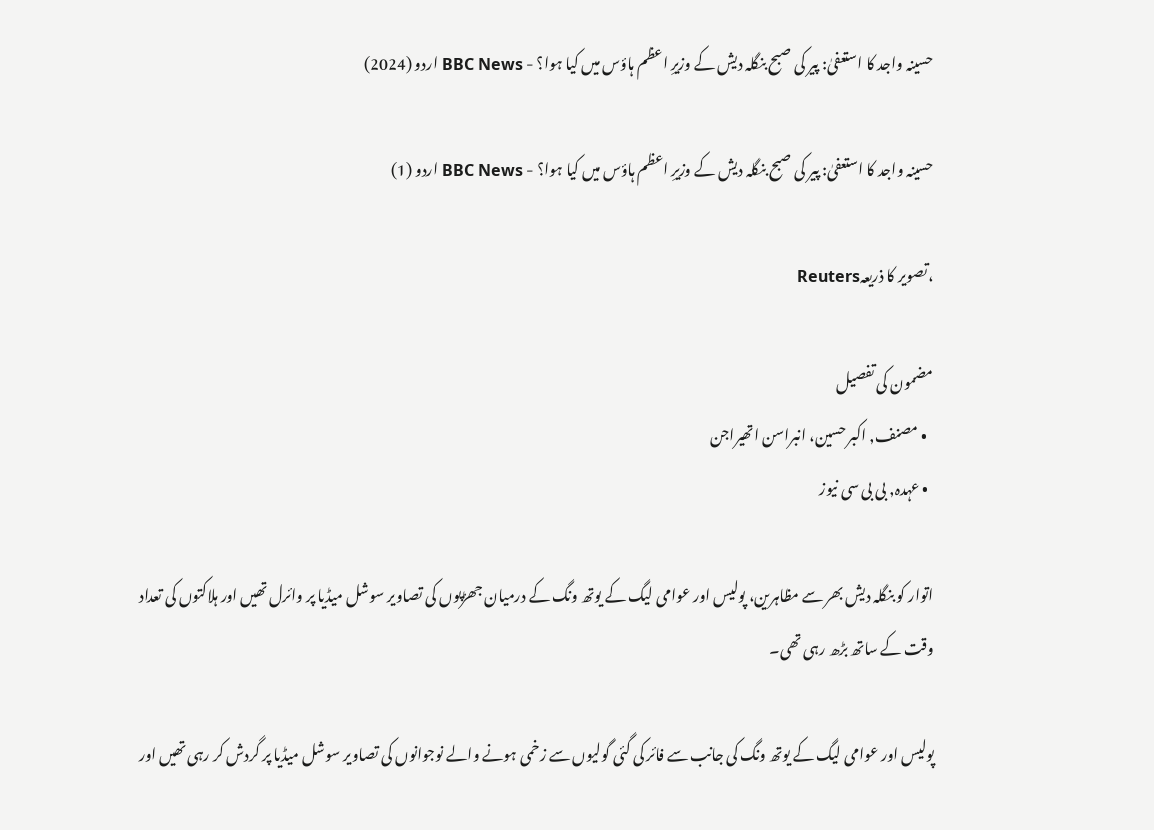حسینہ واجد کا استعفیٰ: پیر کی صبح بنگلہ دیش کے وزیرِ اعظم ہاؤس میں کیا ہوا؟ - BBC News اردو (2024)

حسینہ واجد کا استعفیٰ: پیر کی صبح بنگلہ دیش کے وزیرِ اعظم ہاؤس میں کیا ہوا؟ - BBC News اردو (1)

،تصویر کا ذریعہReuters

مضمون کی تفصیل
  • مصنف, اکبر حسین، انبراسن اتھیراجن
  • عہدہ, بی بی سی نیوز

اتوار کو بنگلہ دیش بھر سے مظاہرین، پولیس اور عوامی لیگ کے یوتھ ونگ کے درمیان جھڑپوں کی تصاویر سوشل میڈیا پر وائرل تھیں اور ہلاکتوں کی تعداد وقت کے ساتھ بڑھ رہی تھی۔

پولیس اور عوامی لیگ کے یوتھ ونگ کی جانب سے فائر کی گئی گولیوں سے زخمی ہونے والے نوجوانوں کی تصاویر سوشل میڈیا پر گردش کر رہی تھیں اور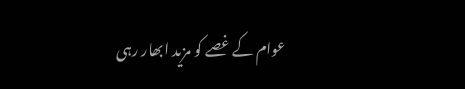عوام کے غصے کو مزید ابھار رہی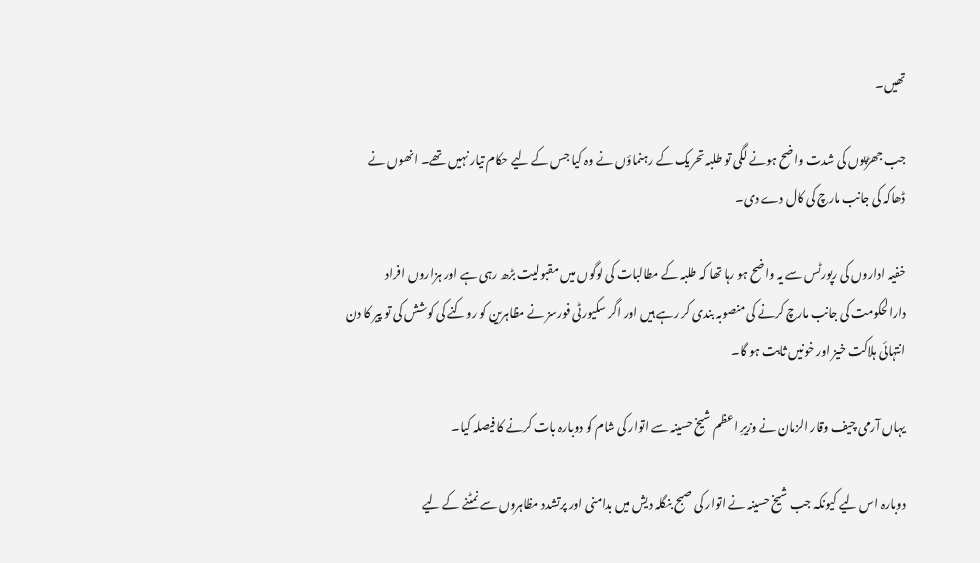تھیں۔

جب جھڑپوں کی شدت واضح ہونے لگی تو طلبہ تحریک کے رہنماؤں نے وہ کیا جس کے لیے حکام تیار نہیں تھے۔ انھوں نے ڈھاکہ کی جانب مارچ کی کال دے دی۔

خفیہ اداروں کی رپورٹس سے یہ واضح ہو رہا تھا کہ طلبہ کے مطالبات کی لوگوں میں مقبولیت بڑھ رہی ہے اور ہزاروں افراد دارالحکومت کی جانب مارچ کرنے کی منصوبہ بندی کر رہے ہیں اور اگر سکیورٹی فورسز نے مظاہرین کو روکنے کی کوشش کی تو پیر کا دن انتہائی ہلاکت خیز اور خونیں ثابت ہو گا۔

یہاں آرمی چیف وقار الزمان نے وزیرِ اعظم شیخ حسینہ سے اتوار کی شام کو دوبارہ بات کرنے کا فیصلہ کیا۔

دوبارہ اس لیے کیونکہ جب شیخ حسینہ نے اتوار کی صبح بنگلہ دیش میں بدامنی اور پرتشدد مظاہروں سے نمٹنے کے لیے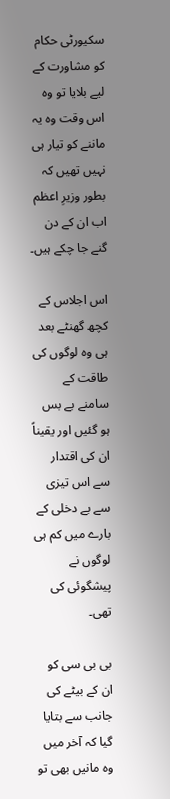سکیورٹی حکام کو مشاورت کے لیے بلایا تو وہ اس وقت وہ یہ ماننے کو تیار ہی نہیں تھیں کہ بطور وزیرِ اعظم اب ان کے دن گنے جا چکے ہیں۔

اس اجلاس کے کچھ گھنٹے بعد ہی وہ لوگوں کی طاقت کے سامنے بے بس ہو گئیں اور یقیناً ان کی اقتدار سے اس تیزی سے بے دخلی کے بارے میں کم ہی لوگوں نے پیشگوئی کی تھی۔

بی بی سی کو ان کے بیٹے کی جانب سے بتایا گیا کہ آخر میں وہ مانیں بھی تو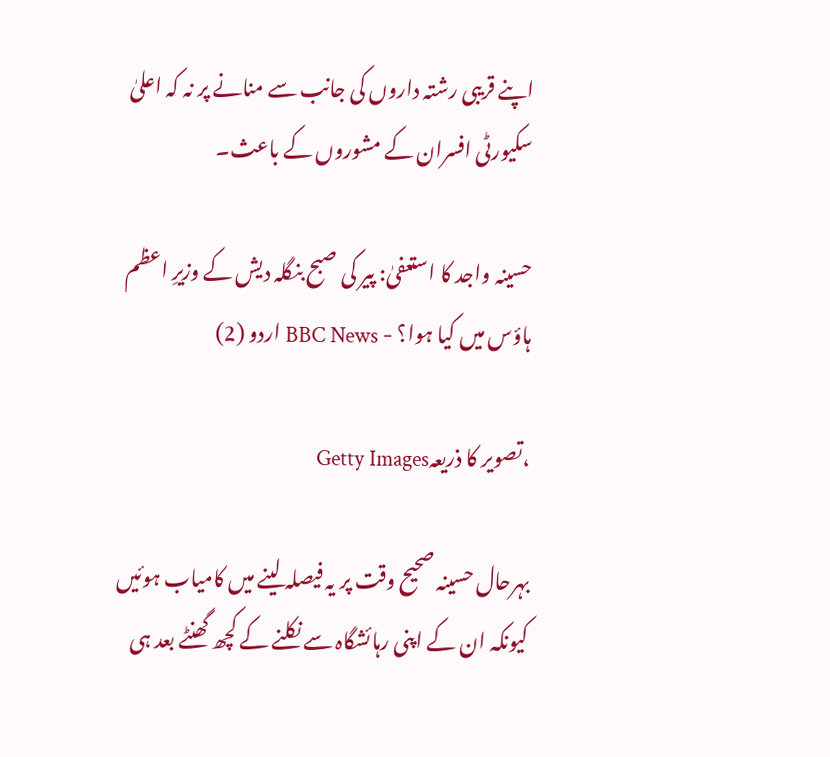اپنے قریبی رشتہ داروں کی جانب سے منانے پر نہ کہ اعلیٰ سکیورٹی افسران کے مشوروں کے باعث۔

حسینہ واجد کا استعفیٰ: پیر کی صبح بنگلہ دیش کے وزیرِ اعظم ہاؤس میں کیا ہوا؟ - BBC News اردو (2)

،تصویر کا ذریعہGetty Images

بہرحال حسینہ صحیح وقت پر یہ فیصلہ لینے میں کامیاب ہوئیں کیونکہ ان کے اپنی رہائشگاہ سے نکلنے کے کچھ گھنٹے بعد ہی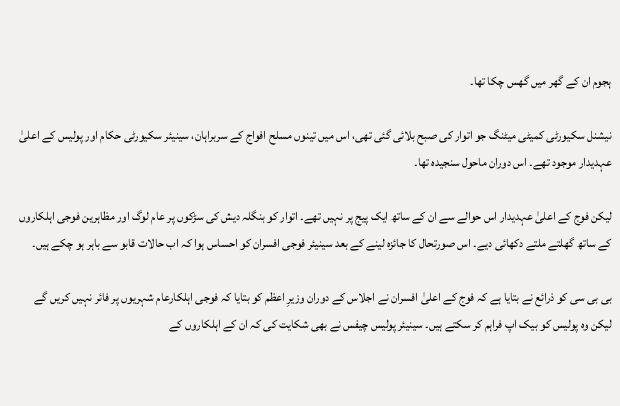ہجوم ان کے گھر میں گھس چکا تھا۔

نیشنل سکیورٹی کمیٹی میٹنگ جو اتوار کی صبح بلائی گئی تھی، اس میں تینوں مسلح افواج کے سربراہان، سینیئر سکیورٹی حکام اور پولیس کے اعلیٰ عہدیدار موجود تھے۔ اس دوران ماحول سنجیدہ تھا۔

لیکن فوج کے اعلیٰ عہدیدار اس حوالے سے ان کے ساتھ ایک پیج پر نہیں تھے۔ اتوار کو بنگلہ دیش کی سڑکوں پر عام لوگ اور مظاہرین فوجی اہلکاروں کے ساتھ گھلتے ملتے دکھائی دیے۔ اس صورتحال کا جائزہ لینے کے بعد سینیئر فوجی افسران کو احساس ہوا کہ اب حالات قابو سے باہر ہو چکے ہیں۔

بی بی سی کو ذرائع نے بتایا ہے کہ فوج کے اعلیٰ افسران نے اجلاس کے دوران وزیرِ اعظم کو بتایا کہ فوجی اہلکارعام شہریوں پر فائر نہیں کریں گے لیکن وہ پولیس کو بیک اپ فراہم کر سکتے ہیں۔ سینیئر پولیس چیفس نے بھی شکایت کی کہ ان کے اہلکاروں کے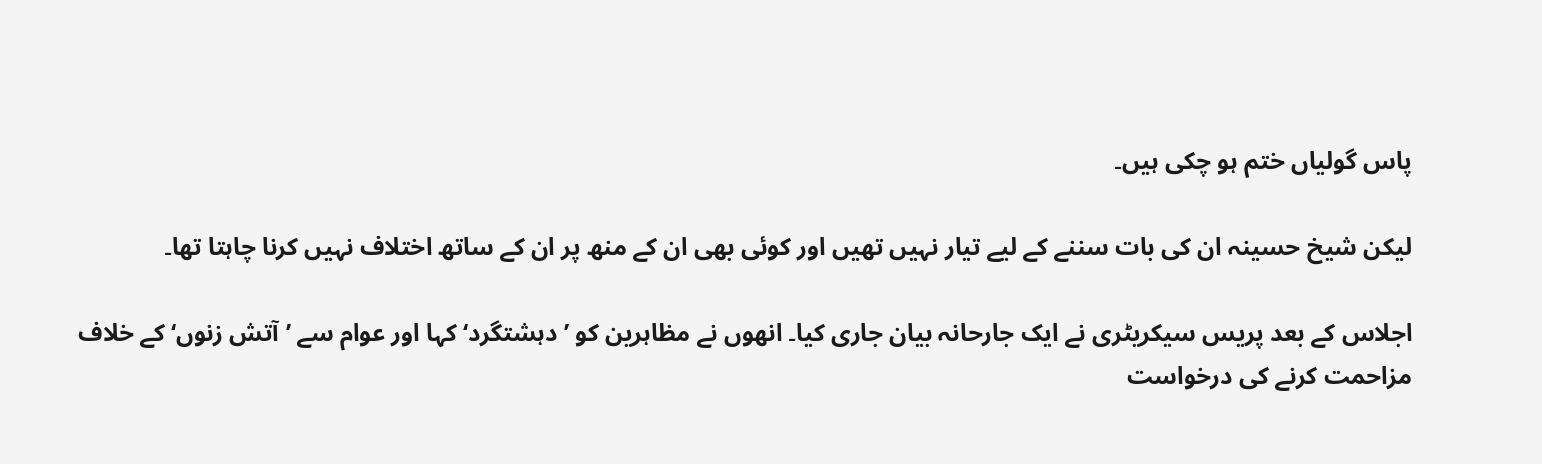پاس گولیاں ختم ہو چکی ہیں۔

لیکن شیخ حسینہ ان کی بات سننے کے لیے تیار نہیں تھیں اور کوئی بھی ان کے منھ پر ان کے ساتھ اختلاف نہیں کرنا چاہتا تھا۔

اجلاس کے بعد پریس سیکریٹری نے ایک جارحانہ بیان جاری کیا۔ انھوں نے مظاہرین کو ’دہشتگرد‘ کہا اور عوام سے ’آتش زنوں‘ کے خلاف مزاحمت کرنے کی درخواست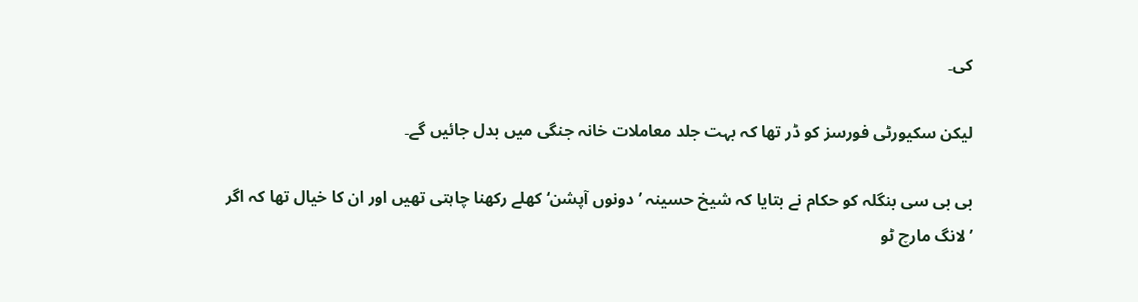کی۔

لیکن سکیورٹی فورسز کو ڈر تھا کہ بہت جلد معاملات خانہ جنگی میں بدل جائیں گے۔

بی بی سی بنگلہ کو حکام نے بتایا کہ شیخ حسینہ ’دونوں آپشن‘ کھلے رکھنا چاہتی تھیں اور ان کا خیال تھا کہ اگر ’لانگ مارچ ٹو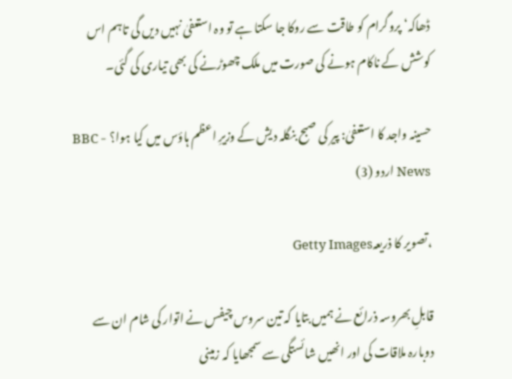ڈھاکہ‘ پروگرام کو طاقت سے روکا جا سکتا ہے تو وہ استعفیٰ نہیں دیں گی تاہم اس کوشش کے ناکام ہونے کی صورت میں ملک چھوڑنے کی بھی تیاری کی گئی۔

حسینہ واجد کا استعفیٰ: پیر کی صبح بنگلہ دیش کے وزیرِ اعظم ہاؤس میں کیا ہوا؟ - BBC News اردو (3)

،تصویر کا ذریعہGetty Images

قابلِ بھروسہ ذرائع نے ہمیں بتایا کہ تین سروس چیفس نے اتوار کی شام ان سے دوبارہ ملاقات کی اور انھیں شائستگی سے سمجھایا کہ زمینی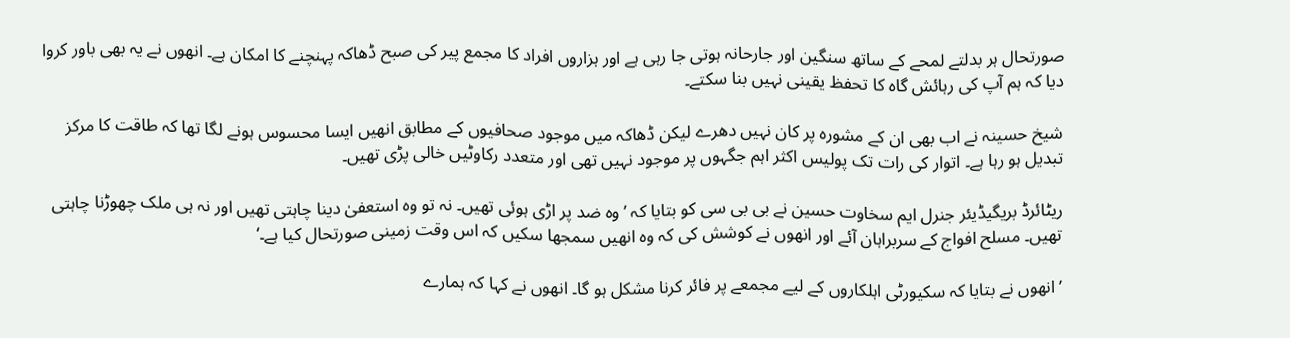صورتحال ہر بدلتے لمحے کے ساتھ سنگین اور جارحانہ ہوتی جا رہی ہے اور ہزاروں افراد کا مجمع پیر کی صبح ڈھاکہ پہنچنے کا امکان ہے۔ انھوں نے یہ بھی باور کروا دیا کہ ہم آپ کی رہائش گاہ کا تحفظ یقینی نہیں بنا سکتے۔

شیخ حسینہ نے اب بھی ان کے مشورہ پر کان نہیں دھرے لیکن ڈھاکہ میں موجود صحافیوں کے مطابق انھیں ایسا محسوس ہونے لگا تھا کہ طاقت کا مرکز تبدیل ہو رہا ہے۔ اتوار کی رات تک پولیس اکثر اہم جگہوں پر موجود نہیں تھی اور متعدد رکاوٹیں خالی پڑی تھیں۔

ریٹائرڈ بریگیڈیئر جنرل ایم سخاوت حسین نے بی بی سی کو بتایا کہ ’وہ ضد پر اڑی ہوئی تھیں۔ نہ تو وہ استعفیٰ دینا چاہتی تھیں اور نہ ہی ملک چھوڑنا چاہتی تھیں۔ مسلح افواج کے سربراہان آئے اور انھوں نے کوشش کی کہ وہ انھیں سمجھا سکیں کہ اس وقت زمینی صورتحال کیا ہے۔‘

’انھوں نے بتایا کہ سکیورٹی اہلکاروں کے لیے مجمعے پر فائر کرنا مشکل ہو گا۔ انھوں نے کہا کہ ہمارے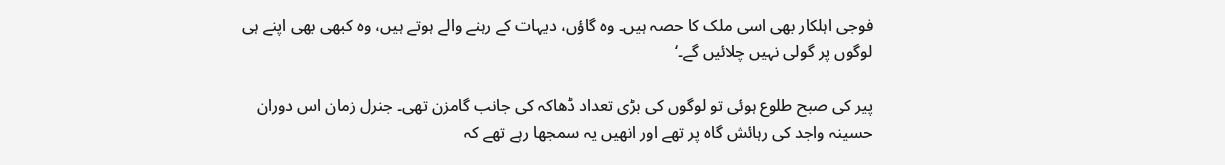فوجی اہلکار بھی اسی ملک کا حصہ ہیں۔ وہ گاؤں، دیہات کے رہنے والے ہوتے ہیں، وہ کبھی بھی اپنے ہی لوگوں پر گولی نہیں چلائیں گے۔‘

پیر کی صبح طلوع ہوئی تو لوگوں کی بڑی تعداد ڈھاکہ کی جانب گامزن تھی۔ جنرل زمان اس دوران حسینہ واجد کی رہائش گاہ پر تھے اور انھیں یہ سمجھا رہے تھے کہ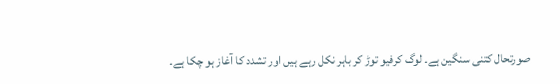صورتحال کتنی سنگین ہے۔ لوگ کرفیو توڑ کر باہر نکل رہے ہیں اور تشدد کا آغاز ہو چکا ہے۔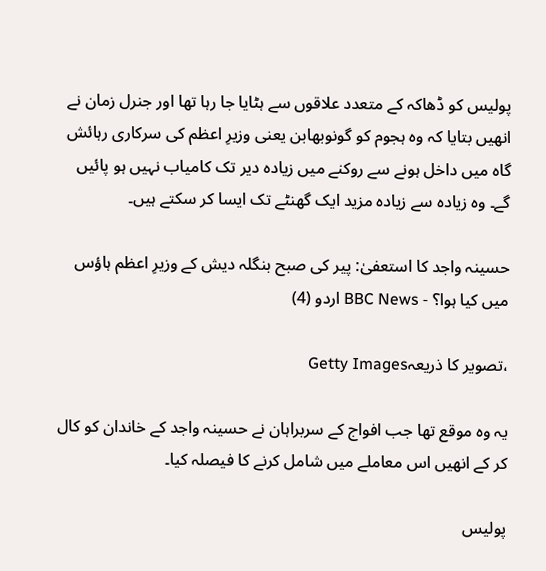پولیس کو ڈھاکہ کے متعدد علاقوں سے ہٹایا جا رہا تھا اور جنرل زمان نے انھیں بتایا کہ وہ ہجوم کو گونوبھابن یعنی وزیرِ اعظم کی سرکاری رہائش گاہ میں داخل ہونے سے روکنے میں زیادہ دیر تک کامیاب نہیں ہو پائیں گے۔ وہ زیادہ سے زیادہ مزید ایک گھنٹے تک ایسا کر سکتے ہیں۔

حسینہ واجد کا استعفیٰ: پیر کی صبح بنگلہ دیش کے وزیرِ اعظم ہاؤس میں کیا ہوا؟ - BBC News اردو (4)

،تصویر کا ذریعہGetty Images

یہ وہ موقع تھا جب افواج کے سربراہان نے حسینہ واجد کے خاندان کو کال کر کے انھیں اس معاملے میں شامل کرنے کا فیصلہ کیا۔

پولیس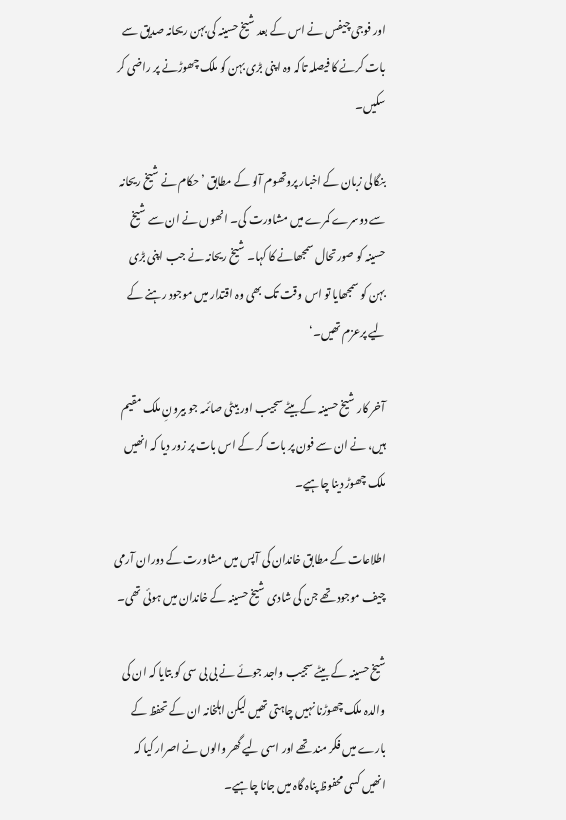اور فوجی چیفس نے اس کے بعد شیخ حسینہ کی بہن ریحانہ صدیق سے بات کرنے کا فیصلہ تاکہ وہ اپنی بڑی بہن کو ملک چھوڑنے پر راضی کر سکیں۔

بنگالی زبان کے اخبار پروتھوم آلو کے مطابق ’حکام نے شیخ ریحانہ سے دوسرے کمرے میں مشاورت کی۔ انھوں نے ان سے شیخ حسینہ کو صورتحال سمجھانے کا کہا۔ شیخ ریحانہ نے جب اپنی بڑی بہن کو سمجھایا تو اس وقت تک بھی وہ اقتدار میں موجود رہنے کے لیے پرعزم تھیں۔‘

آخر کار شیخ حسینہ کے بیٹے سجیب اور بیٹی صائمہ جو بیرونِ ملک مقیم ہیں، نے ان سے فون پر بات کر کے اس بات پر زور دیا کہ انھیں ملک چھوڑ دینا چاہیے۔

اطلاعات کے مطابق خاندان کی آپس میں مشاورت کے دوران آرمی چیف موجود تھے جن کی شادی شیخ حسینہ کے خاندان میں ہوئی تھی۔

شیخ حسینہ کے بیٹے سجیب واجد جوئے نے بی بی سی کو بتایا کہ ان کی والدہ ملک چھوڑنا نہیں چاہتی تھیں لیکن اہلخانہ ان کے تحفظ کے بارے میں فکر مند تھے اور اسی لیے گھر والوں نے اصرار کیا کہ انھیں کسی محفوظ پناہ گاہ میں جانا چاہیے۔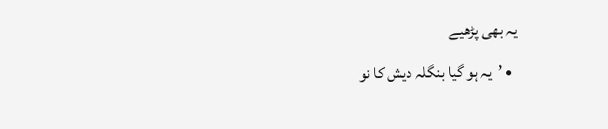یہ بھی پڑھیے
  • ’یہ ہو گیا بنگلہ دیش کا نو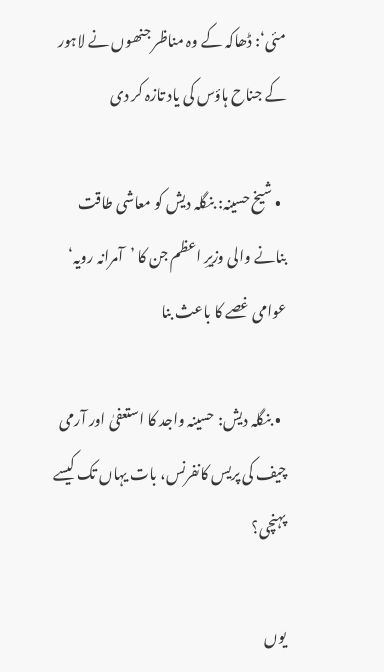مئی‘: ڈھاکہ کے وہ مناظر جنھوں نے لاہور کے جناح ہاؤس کی یاد تازہ کر دی

  • شیخ حسینہ: بنگلہ دیش کو معاشی طاقت بنانے والی وزیرِ اعظم جن کا ’آمرانہ رویہ‘ عوامی غصے کا باعث بنا

  • بنگلہ دیش: حسینہ واجد کا استعفیٰ اور آرمی چیف کی پریس کانفرنس، بات یہاں تک کیسے پہنچی؟

یوں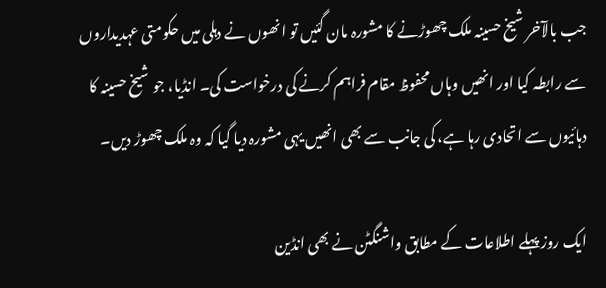جب بالآخر شیخ حسینہ ملک چھوڑنے کا مشورہ مان گئیں تو انھوں نے دہلی میں حکومتی عہدیداروں سے رابطہ کیا اور انھیں وہاں محفوظ مقام فراہم کرنے کی درخواست کی۔ انڈیا، جو شیخ حسینہ کا دہائیوں سے اتحادی رہا ہے، کی جانب سے بھی انھیں یہی مشورہ دیا گیا کہ وہ ملک چھوڑ دیں۔

ایک روز پہلے اطلاعات کے مطابق واشنگٹن نے بھی انڈین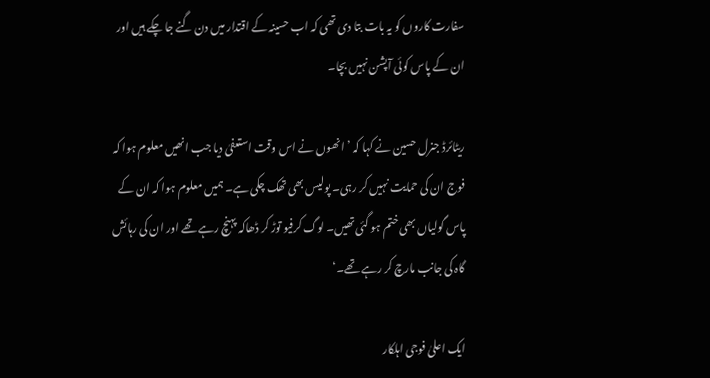سفارت کاروں کو یہ بات بتا دی تھی کہ اب حسینہ کے اقتدار میں دن گنے جا چکے ہیں اور ان کے پاس کوئی آپشن نہیں بچا۔

ریٹائرڈ جنرل حسین نے کہا کہ ’انھوں نے اس وقت استعفیٰ دیا جب انھیں معلوم ہوا کہ فوج ان کی حمایت نہیں کر رہی۔ پولیس بھی تھک چکی ہے۔ ہمیں معلوم ہوا کہ ان کے پاس گولیاں بھی ختم ہو گئی تھیں۔ لوگ کرفیو توڑ کر ڈھاکہ پہنچ رہے تھے اور ان کی رہائش گاہ کی جانب مارچ کر رہے تھے۔‘

ایک اعلیٰ فوجی اہلکار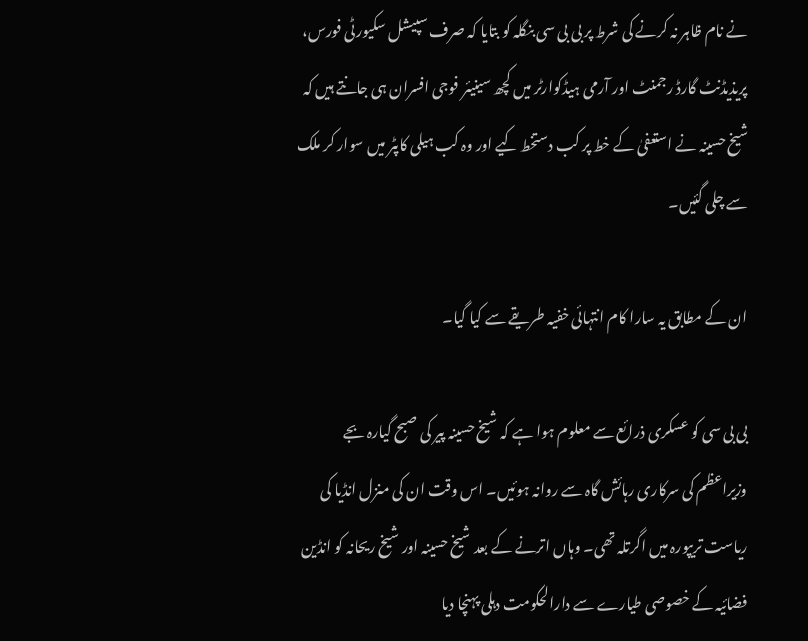نے نام ظاہر نہ کرنے کی شرط پر بی بی سی بنگلہ کو بتایا کہ صرف سپیشل سکیورٹی فورس، پریذیڈنٹ گارڈ رجمنٹ اور آرمی ہیڈکوارٹر میں کچھ سینیئر فوجی افسران ہی جانتے ہیں کہ شیخ حسینہ نے استعفیٰ کے خط پر کب دستخط کیے اور وہ کب ہیلی کاپٹر میں سوار کر ملک سے چلی گئیں۔

ان کے مطابق یہ سارا کام انتہائی خفیہ طریقے سے کیا گیا۔

بی بی سی کو عسکری ذرائع سے معلوم ہوا ہے کہ شیخ حسینہ پیر کی صبح گیارہ بجے وزیراعظم کی سرکاری رہائش گاہ سے روانہ ہوئیں۔ اس وقت ان کی منزل انڈیا کی ریاست تریپورہ میں اگرتلہ تھی۔ وہاں اترنے کے بعد شیخ حسینہ اور شیخ ریحانہ کو انڈین فضائیہ کے خصوصی طیارے سے دارالحکومت دہلی پہنچا دیا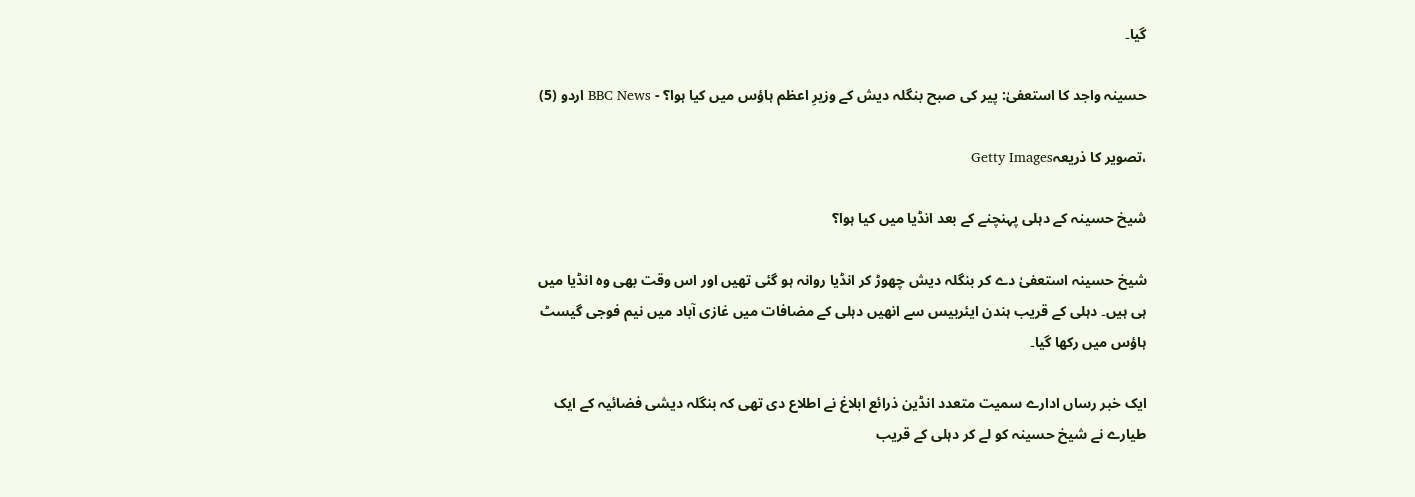گیا۔

حسینہ واجد کا استعفیٰ: پیر کی صبح بنگلہ دیش کے وزیرِ اعظم ہاؤس میں کیا ہوا؟ - BBC News اردو (5)

،تصویر کا ذریعہGetty Images

شیخ حسینہ کے دہلی پہنچنے کے بعد انڈیا میں کیا ہوا؟

شیخ حسینہ استعفیٰ دے کر بنگلہ دیش چھوڑ کر انڈیا روانہ ہو گئی تھیں اور اس وقت بھی وہ انڈیا میں ہی ہیں۔ دہلی کے قریب ہندن ایئربیس سے انھیں دہلی کے مضافات میں غازی آباد میں نیم فوجی گیسٹ ہاؤس میں رکھا گیا۔

ایک خبر رساں ادارے سمیت متعدد انڈین ذرائع ابلاغ نے اطلاع دی تھی کہ بنگلہ دیشی فضائیہ کے ایک طیارے نے شیخ حسینہ کو لے کر دہلی کے قریب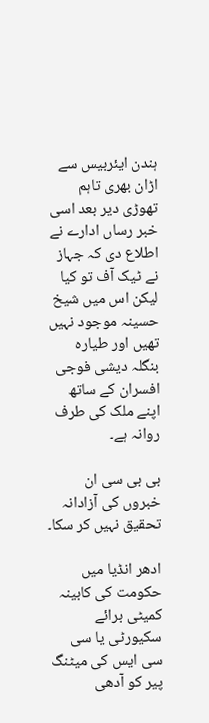ہندن ایئربیس سے اڑان بھری تاہم تھوڑی دیر بعد اسی خبر رساں ادارے نے اطلاع دی کہ جہاز نے ٹیک آف تو کیا لیکن اس میں شیخ حسینہ موجود نہیں تھیں اور طیارہ بنگلہ دیشی فوجی افسران کے ساتھ اپنے ملک کی طرف روانہ ہے۔

بی بی سی ان خبروں کی آزادانہ تحقیق نہیں کر سکا۔

ادھر انڈیا میں حکومت کی کابینہ کمیٹی برائے سکیورٹی یا سی سی ایس کی میٹنگ پیر کو آدھی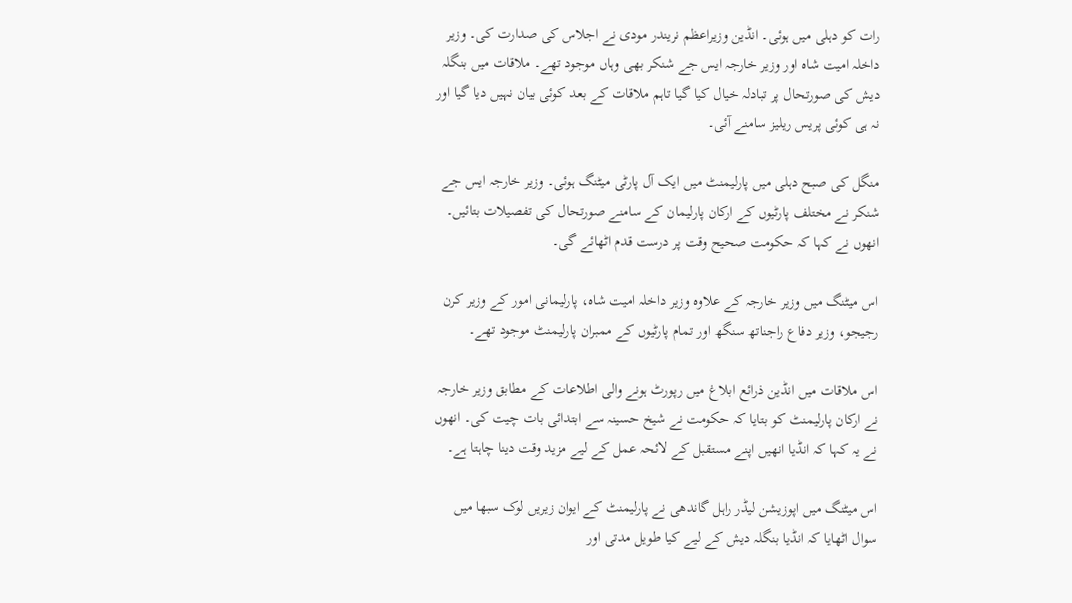رات کو دہلی میں ہوئی۔ انڈین وزیراعظم نریندر مودی نے اجلاس کی صدارت کی۔ وزیر داخلہ امیت شاہ اور وزیر خارجہ ایس جے شنکر بھی وہاں موجود تھے۔ ملاقات میں بنگلہ دیش کی صورتحال پر تبادلہ خیال کیا گیا تاہم ملاقات کے بعد کوئی بیان نہیں دیا گیا اور نہ ہی کوئی پریس ریلیز سامنے آئی۔

منگل کی صبح دہلی میں پارلیمنٹ میں ایک آل پارٹی میٹنگ ہوئی۔ وزیر خارجہ ایس جے شنکر نے مختلف پارٹیوں کے ارکان پارلیمان کے سامنے صورتحال کی تفصیلات بتائیں۔ انھوں نے کہا کہ حکومت صحیح وقت پر درست قدم اٹھائے گی۔

اس میٹنگ میں وزیر خارجہ کے علاوہ وزیر داخلہ امیت شاہ، پارلیمانی امور کے وزیر کرن رجیجو، وزیر دفاع راجناتھ سنگھ اور تمام پارٹیوں کے ممبران پارلیمنٹ موجود تھے۔

اس ملاقات میں انڈین ذرائع ابلاغ میں رپورٹ ہونے والی اطلاعات کے مطابق وزیر خارجہ نے ارکان پارلیمنٹ کو بتایا کہ حکومت نے شیخ حسینہ سے ابتدائی بات چیت کی۔ انھوں نے یہ کہا کہ انڈیا انھیں اپنے مستقبل کے لائحہ عمل کے لیے مزید وقت دینا چاہتا ہے۔

اس میٹنگ میں اپوزیشن لیڈر راہل گاندھی نے پارلیمنٹ کے ایوان زیریں لوک سبھا میں سوال اٹھایا کہ انڈیا بنگلہ دیش کے لیے کیا طویل مدتی اور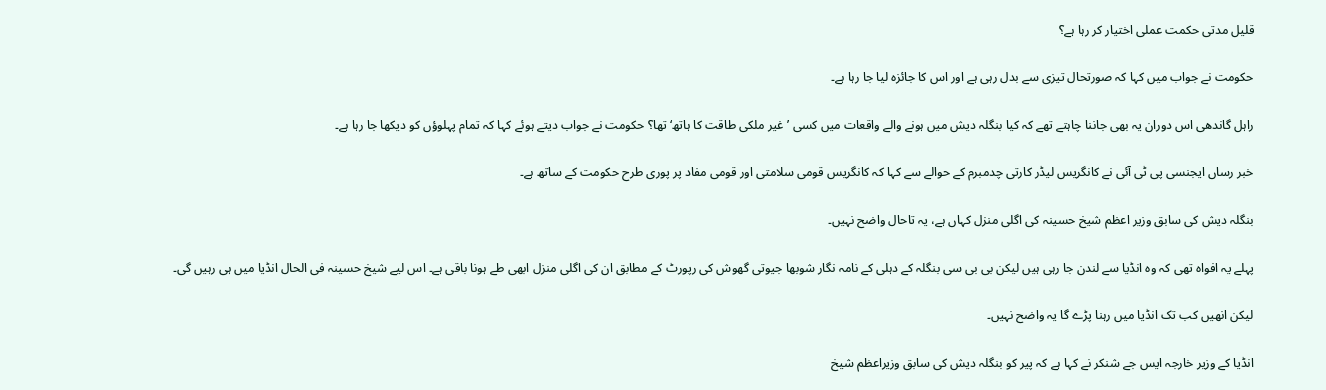قلیل مدتی حکمت عملی اختیار کر رہا ہے؟

حکومت نے جواب میں کہا کہ صورتحال تیزی سے بدل رہی ہے اور اس کا جائزہ لیا جا رہا ہے۔

راہل گاندھی اس دوران یہ بھی جاننا چاہتے تھے کہ کیا بنگلہ دیش میں ہونے والے واقعات میں کسی ’غیر ملکی طاقت کا ہاتھ‘ تھا؟ حکومت نے جواب دیتے ہوئے کہا کہ تمام پہلوؤں کو دیکھا جا رہا ہے۔

خبر رساں ایجنسی پی ٹی آئی نے کانگریس لیڈر کارتی چدمبرم کے حوالے سے کہا کہ کانگریس قومی سلامتی اور قومی مفاد پر پوری طرح حکومت کے ساتھ ہے۔

بنگلہ دیش کی سابق وزیر اعظم شیخ حسینہ کی اگلی منزل کہاں ہے، یہ تاحال واضح نہیں۔

پہلے یہ افواہ تھی کہ وہ انڈیا سے لندن جا رہی ہیں لیکن بی بی سی بنگلہ کے دہلی کے نامہ نگار شوبھا جیوتی گھوش کی رپورٹ کے مطابق ان کی اگلی منزل ابھی طے ہونا باقی ہے۔ اس لیے شیخ حسینہ فی الحال انڈیا میں ہی رہیں گی۔

لیکن انھیں کب تک انڈیا میں رہنا پڑے گا یہ واضح نہیں۔

انڈیا کے وزیر خارجہ ایس جے شنکر نے کہا ہے کہ پیر کو بنگلہ دیش کی سابق وزیراعظم شیخ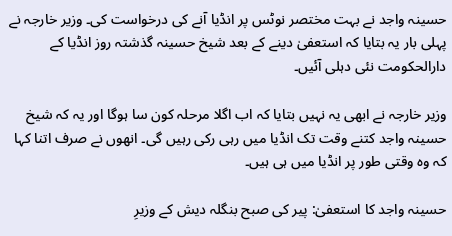حسینہ واجد نے بہت مختصر نوٹس پر انڈیا آنے کی درخواست کی۔ وزیر خارجہ نے پہلی بار یہ بتایا کہ استعفیٰ دینے کے بعد شیخ حسینہ گذشتہ روز انڈیا کے دارالحکومت نئی دہلی آئیں۔

وزیر خارجہ نے ابھی یہ نہیں بتایا کہ اب اگلا مرحلہ کون سا ہوگا اور یہ کہ شیخ حسینہ واجد کتنے وقت تک انڈیا میں رہی رکی رہیں گی۔ انھوں نے صرف اتنا کہا کہ وہ وقتی طور پر انڈیا میں ہی ہیں۔

حسینہ واجد کا استعفیٰ: پیر کی صبح بنگلہ دیش کے وزیرِ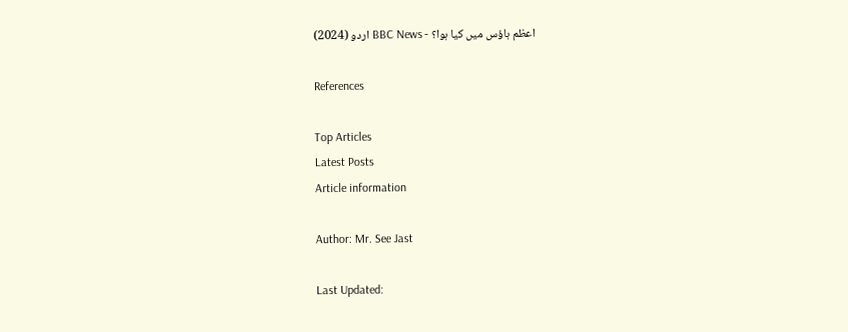اعظم ہاؤس میں کیا ہوا؟ - BBC News اردو (2024)

References

Top Articles
Latest Posts
Article information

Author: Mr. See Jast

Last Updated: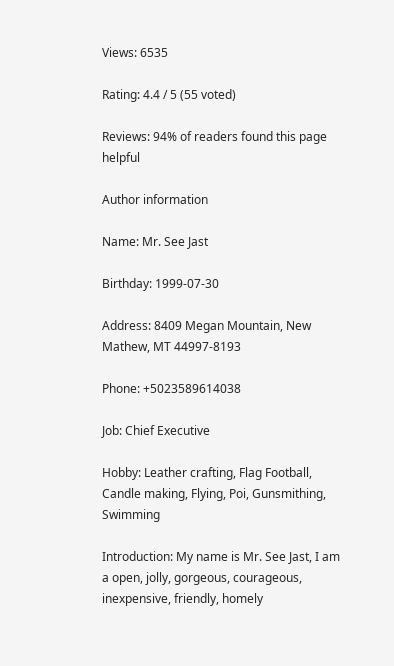Views: 6535

Rating: 4.4 / 5 (55 voted)

Reviews: 94% of readers found this page helpful

Author information

Name: Mr. See Jast

Birthday: 1999-07-30

Address: 8409 Megan Mountain, New Mathew, MT 44997-8193

Phone: +5023589614038

Job: Chief Executive

Hobby: Leather crafting, Flag Football, Candle making, Flying, Poi, Gunsmithing, Swimming

Introduction: My name is Mr. See Jast, I am a open, jolly, gorgeous, courageous, inexpensive, friendly, homely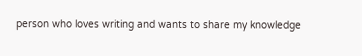person who loves writing and wants to share my knowledge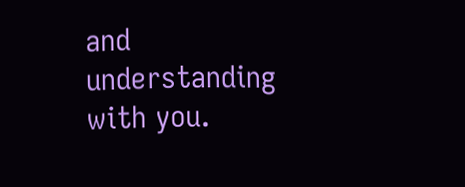and understanding with you.